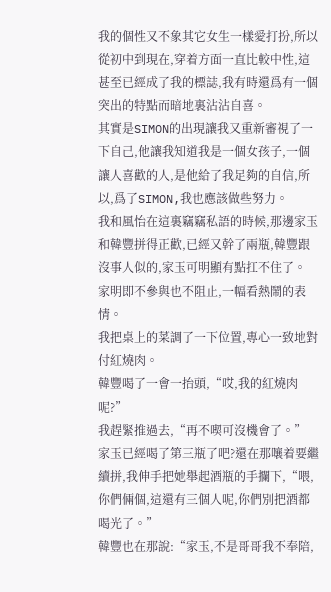我的個性又不象其它女生一樣愛打扮,所以從初中到現在,穿着方面一直比較中性,這甚至已經成了我的標誌,我有時還爲有一個突出的特點而暗地裏沾沾自喜。
其實是SIMON的出現讓我又重新審視了一下自己,他讓我知道我是一個女孩子,一個讓人喜歡的人,是他給了我足夠的自信,所以,爲了SIMON,我也應該做些努力。
我和風怡在這裏竊竊私語的時候,那邊家玉和韓豐拼得正歡,已經又幹了兩瓶,韓豐跟沒事人似的,家玉可明顯有點扛不住了。
家明即不參與也不阻止,一幅看熱鬧的表情。
我把桌上的菜調了一下位置,專心一致地對付紅燒肉。
韓豐喝了一會一抬頭,“哎,我的紅燒肉呢?”
我趕緊推過去,“再不喫可沒機會了。”
家玉已經喝了第三瓶了吧?還在那嚷着要繼續拼,我伸手把她舉起酒瓶的手攔下,“喂,你們倆個,這還有三個人呢,你們別把酒都喝光了。”
韓豐也在那說:“家玉,不是哥哥我不奉陪,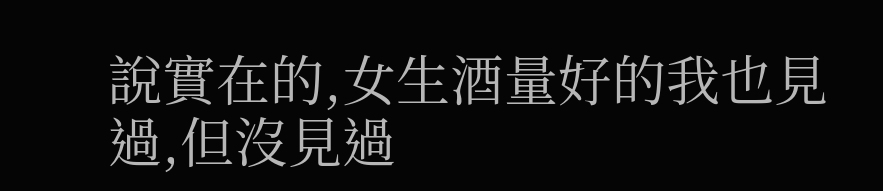說實在的,女生酒量好的我也見過,但沒見過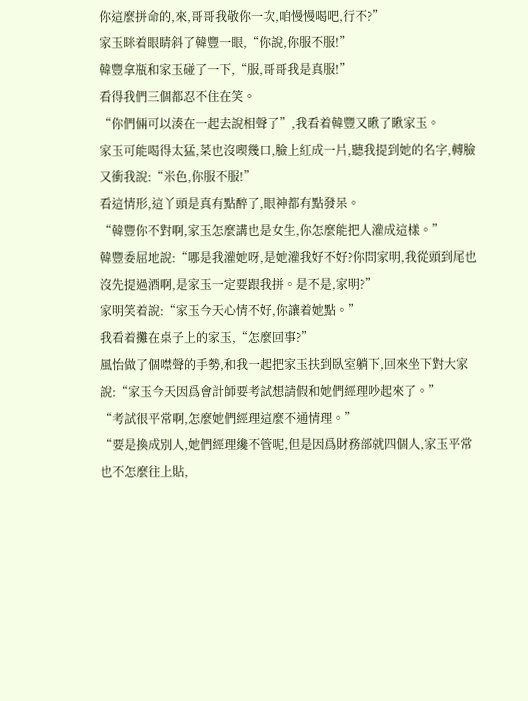你這麼拼命的,來,哥哥我敬你一次,咱慢慢喝吧,行不?”
家玉眯着眼睛斜了韓豐一眼,“你說,你服不服!”
韓豐拿瓶和家玉碰了一下,“服,哥哥我是真服!”
看得我們三個都忍不住在笑。
“你們倆可以湊在一起去說相聲了”,我看着韓豐又瞅了瞅家玉。
家玉可能喝得太猛,菜也沒喫幾口,臉上紅成一片,聽我提到她的名字,轉臉又衝我說:“米色,你服不服!”
看這情形,這丫頭是真有點醉了,眼神都有點發呆。
“韓豐你不對啊,家玉怎麼講也是女生,你怎麼能把人灌成這樣。”
韓豐委屈地說:“哪是我灌她呀,是她灌我好不好?你問家明,我從頭到尾也沒先提過酒啊,是家玉一定要跟我拼。是不是,家明?”
家明笑着說:“家玉今天心情不好,你讓着她點。”
我看着攤在桌子上的家玉,“怎麼回事?”
風怡做了個噤聲的手勢,和我一起把家玉扶到臥室躺下,回來坐下對大家說:“家玉今天因爲會計師要考試想請假和她們經理吵起來了。”
“考試很平常啊,怎麼她們經理這麼不通情理。”
“要是換成別人,她們經理纔不管呢,但是因爲財務部就四個人,家玉平常也不怎麼往上貼,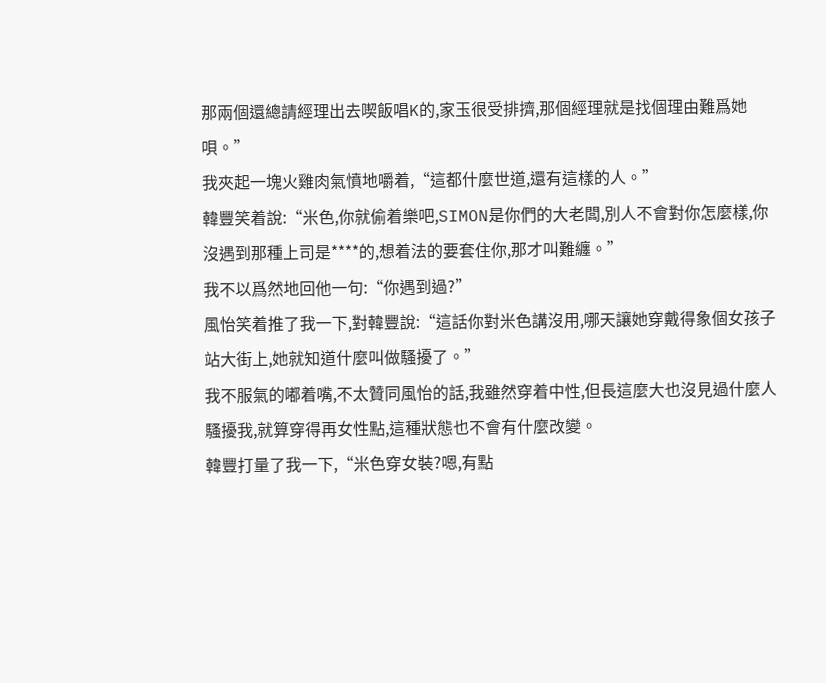那兩個還總請經理出去喫飯唱K的,家玉很受排擠,那個經理就是找個理由難爲她唄。”
我夾起一塊火雞肉氣憤地嚼着,“這都什麼世道,還有這樣的人。”
韓豐笑着說:“米色,你就偷着樂吧,SIMON是你們的大老闆,別人不會對你怎麼樣,你沒遇到那種上司是****的,想着法的要套住你,那才叫難纏。”
我不以爲然地回他一句:“你遇到過?”
風怡笑着推了我一下,對韓豐說:“這話你對米色講沒用,哪天讓她穿戴得象個女孩子站大街上,她就知道什麼叫做騷擾了。”
我不服氣的嘟着嘴,不太贊同風怡的話,我雖然穿着中性,但長這麼大也沒見過什麼人騷擾我,就算穿得再女性點,這種狀態也不會有什麼改變。
韓豐打量了我一下,“米色穿女裝?嗯,有點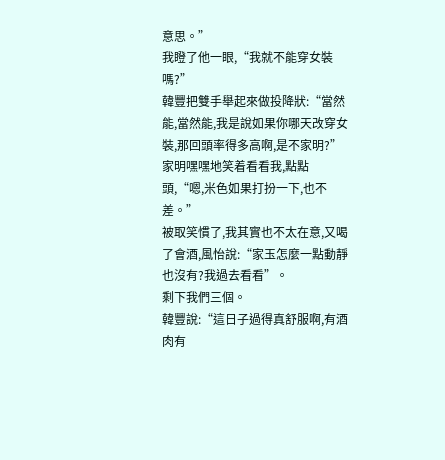意思。”
我瞪了他一眼,“我就不能穿女裝嗎?”
韓豐把雙手舉起來做投降狀:“當然能,當然能,我是說如果你哪天改穿女裝,那回頭率得多高啊,是不家明?”
家明嘿嘿地笑着看看我,點點頭,“嗯,米色如果打扮一下,也不差。”
被取笑慣了,我其實也不太在意,又喝了會酒,風怡說:“家玉怎麼一點動靜也沒有?我過去看看”。
剩下我們三個。
韓豐說:“這日子過得真舒服啊,有酒肉有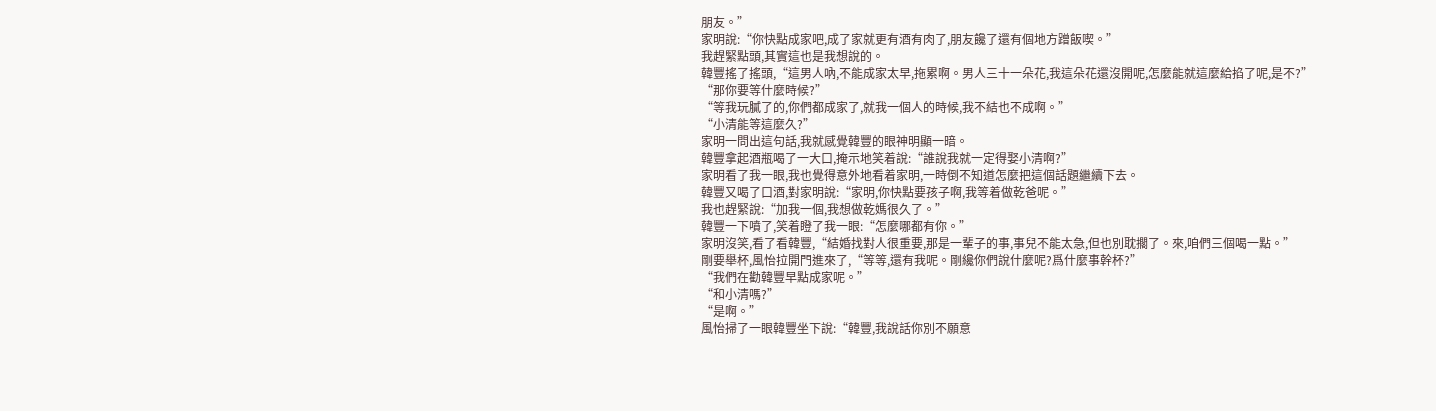朋友。”
家明說:“你快點成家吧,成了家就更有酒有肉了,朋友饞了還有個地方蹭飯喫。”
我趕緊點頭,其實這也是我想說的。
韓豐搖了搖頭,“這男人吶,不能成家太早,拖累啊。男人三十一朵花,我這朵花還沒開呢,怎麼能就這麼給掐了呢,是不?”
“那你要等什麼時候?”
“等我玩膩了的,你們都成家了,就我一個人的時候,我不結也不成啊。”
“小清能等這麼久?”
家明一問出這句話,我就感覺韓豐的眼神明顯一暗。
韓豐拿起酒瓶喝了一大口,掩示地笑着說:“誰說我就一定得娶小清啊?”
家明看了我一眼,我也覺得意外地看着家明,一時倒不知道怎麼把這個話題繼續下去。
韓豐又喝了口酒,對家明說:“家明,你快點要孩子啊,我等着做乾爸呢。”
我也趕緊說:“加我一個,我想做乾媽很久了。”
韓豐一下噴了,笑着瞪了我一眼:“怎麼哪都有你。”
家明沒笑,看了看韓豐,“結婚找對人很重要,那是一輩子的事,事兒不能太急,但也別耽擱了。來,咱們三個喝一點。”
剛要舉杯,風怡拉開門進來了,“等等,還有我呢。剛纔你們說什麼呢?爲什麼事幹杯?”
“我們在勸韓豐早點成家呢。”
“和小清嗎?”
“是啊。”
風怡掃了一眼韓豐坐下說:“韓豐,我說話你別不願意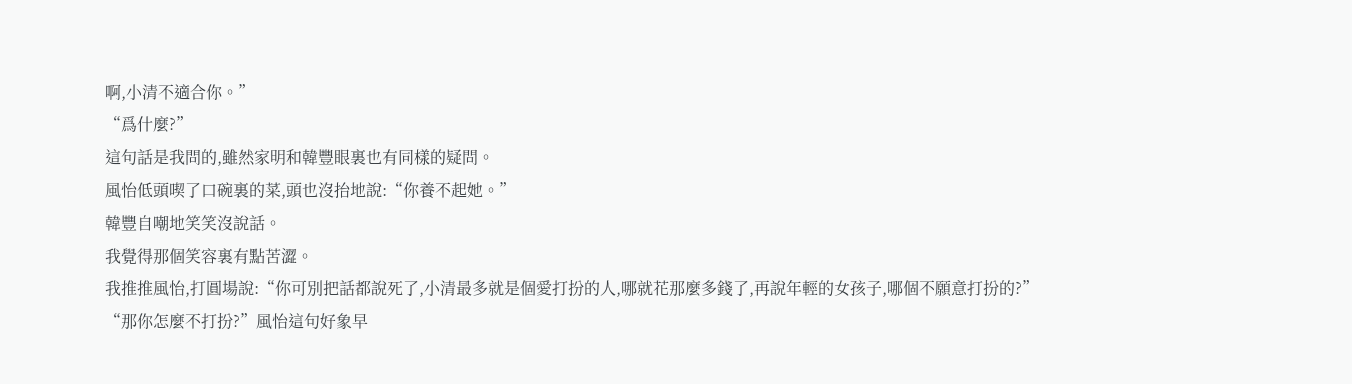啊,小清不適合你。”
“爲什麼?”
這句話是我問的,雖然家明和韓豐眼裏也有同樣的疑問。
風怡低頭喫了口碗裏的菜,頭也沒抬地說:“你養不起她。”
韓豐自嘲地笑笑沒說話。
我覺得那個笑容裏有點苦澀。
我推推風怡,打圓場說:“你可別把話都說死了,小清最多就是個愛打扮的人,哪就花那麼多錢了,再說年輕的女孩子,哪個不願意打扮的?”
“那你怎麼不打扮?”風怡這句好象早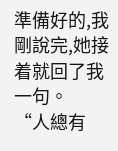準備好的,我剛說完,她接着就回了我一句。
“人總有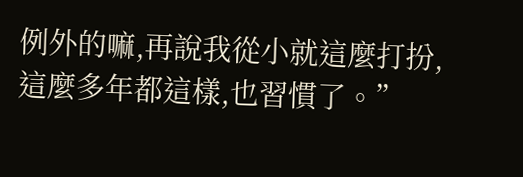例外的嘛,再說我從小就這麼打扮,這麼多年都這樣,也習慣了。”